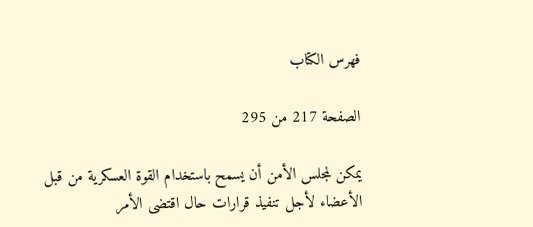فهرس الكتاب

الصفحة 217 من 295

يمكن لمجلس الأمن أن يسمح باستخدام القوة العسكرية من قبل الأعضاء لأجل تنفيذ قرارات حال اقتضى الأمر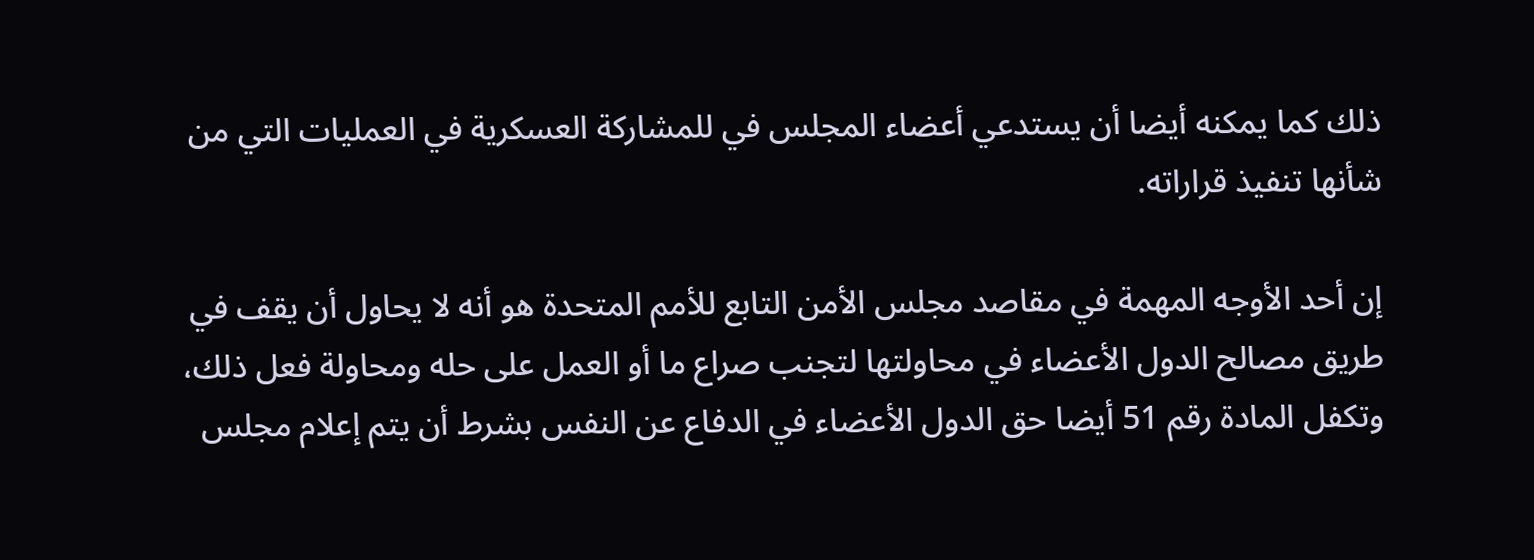ذلك كما يمكنه أيضا أن يستدعي أعضاء المجلس في للمشاركة العسكرية في العمليات التي من شأنها تنفيذ قراراته.

إن أحد الأوجه المهمة في مقاصد مجلس الأمن التابع للأمم المتحدة هو أنه لا يحاول أن يقف في طريق مصالح الدول الأعضاء في محاولتها لتجنب صراع ما أو العمل على حله ومحاولة فعل ذلك، وتكفل المادة رقم 51 أيضا حق الدول الأعضاء في الدفاع عن النفس بشرط أن يتم إعلام مجلس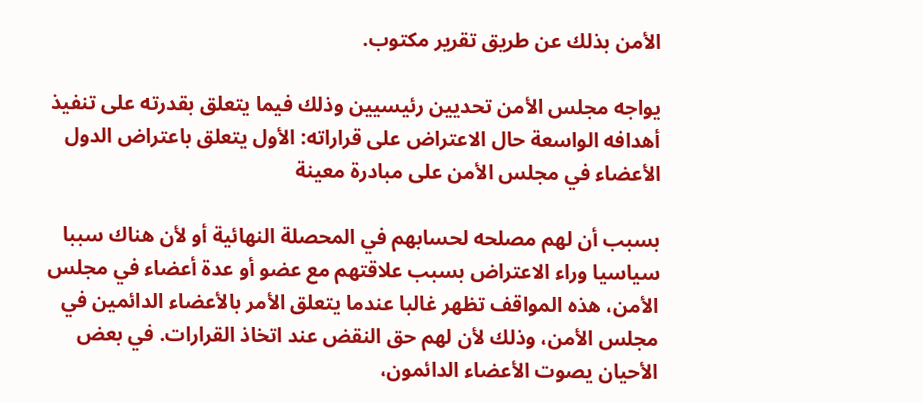الأمن بذلك عن طريق تقرير مکتوب.

يواجه مجلس الأمن تحديين رئيسيين وذلك فيما يتعلق بقدرته على تنفيذ أهدافه الواسعة حال الاعتراض على قراراته: الأول يتعلق باعتراض الدول الأعضاء في مجلس الأمن على مبادرة معينة

بسبب أن لهم مصلحه لحسابهم في المحصلة النهائية أو لأن هناك سببا سياسيا وراء الاعتراض بسبب علاقتهم مع عضو أو عدة أعضاء في مجلس الأمن، هذه المواقف تظهر غالبا عندما يتعلق الأمر بالأعضاء الدائمين في مجلس الأمن، وذلك لأن لهم حق النقض عند اتخاذ القرارات. في بعض الأحيان يصوت الأعضاء الدائمون،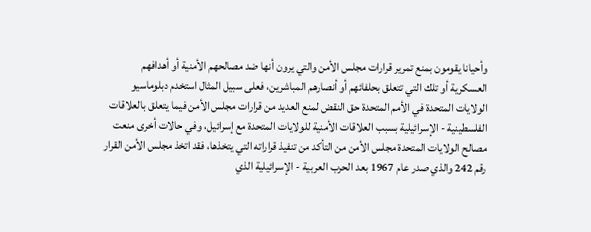وأحيانا يقومون بمنع تمرير قرارات مجلس الأمن والتي يرون أنها ضد مصالحهم الأمنية أو أهدافهم العسكرية أو تلك التي تتعلق بحلفائهم أو أنصارهم المباشرين، فعلى سبيل المثال استخدم دبلوماسيو الولايات المتحدة في الأمم المتحدة حق النقض لمنع العديد من قرارات مجلس الأمن فيما يتعلق بالعلاقات الفلسطينية - الإسرائيلية بسبب العلاقات الأمنية للولايات المتحدة مع إسرائيل، وفي حالات أخرى منعت مصالح الولايات المتحدة مجلس الأمن من التأكد من تنفيذ قراراته التي يتخذها، فقد اتخذ مجلس الأمن القرار رقم 242 والذي صدر عام 1967 بعد الحرب العربية - الإسرائيلية الذي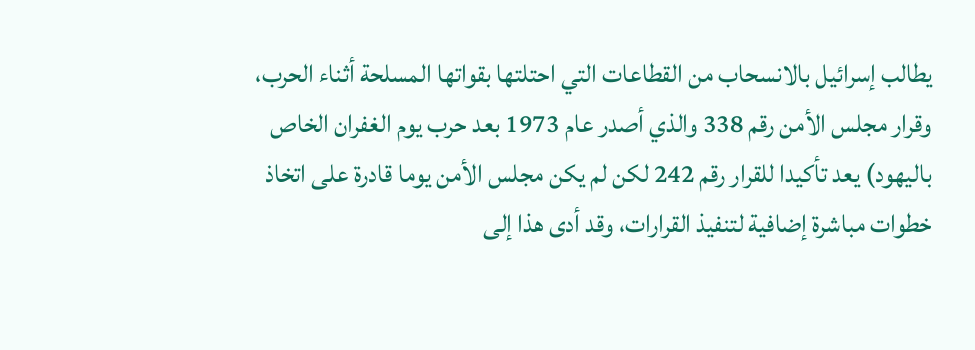يطالب إسرائيل بالانسحاب من القطاعات التي احتلتها بقواتها المسلحة أثناء الحرب، وقرار مجلس الأمن رقم 338 والذي أصدر عام 1973 بعد حرب يوم الغفران الخاص باليهود) يعد تأكيدا للقرار رقم 242 لكن لم يکن مجلس الأمن يوما قادرة على اتخاذ خطوات مباشرة إضافية لتنفيذ القرارات، وقد أدى هذا إلى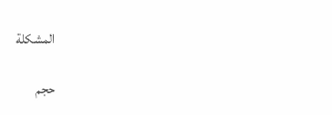المشكلة

حجم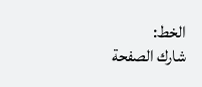الخط:
شارك الصفحة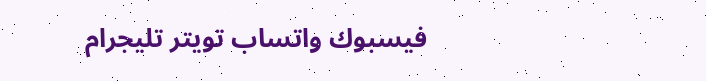فيسبوك واتساب تويتر تليجرام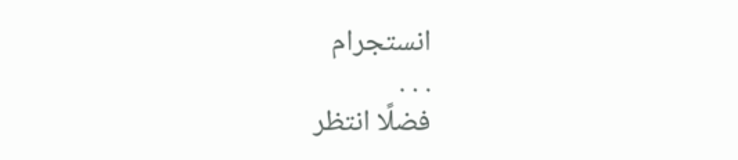انستجرام
. . .
فضلًا انتظر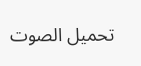تحميل الصوت